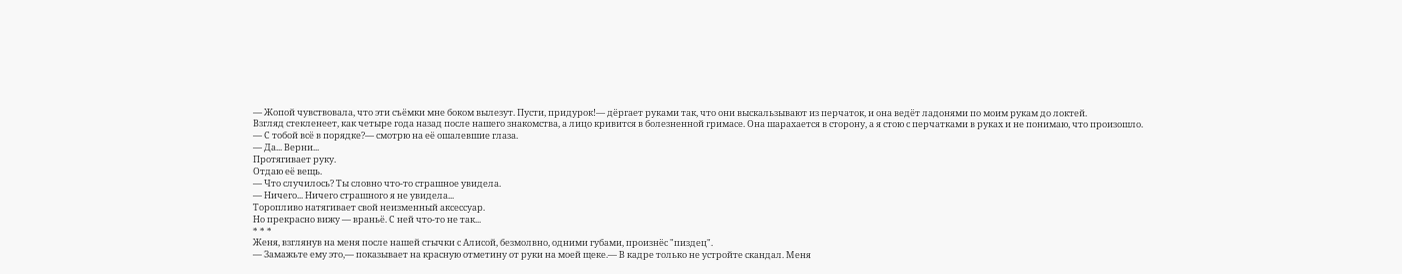— Жопой чувствовала, что эти съёмки мне боком вылезут. Пусти, придурок!— дёргает руками так, что они выскальзывают из перчаток, и она ведёт ладонями по моим рукам до локтей.
Взгляд стекленеет, как четыре года назад после нашего знакомства, а лицо кривится в болезненной гримасе. Она шарахается в сторону, а я стою с перчатками в руках и не понимаю, что произошло.
— С тобой всё в порядке?— смотрю на её ошалевшие глаза.
— Да... Верни...
Протягивает руку.
Отдаю её вещь.
— Что случилось? Ты словно что-то страшное увидела.
— Ничего... Ничего страшного я не увидела...
Торопливо натягивает свой неизменный аксессуар.
Но прекрасно вижу — враньё. С ней что-то не так...
* * *
Женя, взглянув на меня после нашей стычки с Алисой, безмолвно, одними губами, произнёс "пиздец".
— Замажьте ему это,— показывает на красную отметину от руки на моей щеке.— В кадре только не устройте скандал. Меня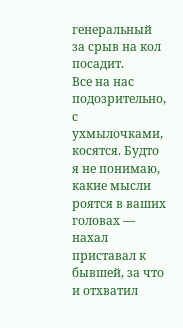генеральный за срыв на кол посадит.
Все на нас подозрительно, с ухмылочками, косятся. Будто я не понимаю, какие мысли роятся в ваших головах — нахал приставал к бывшей, за что и отхватил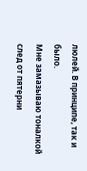люлей. В принципе, так и было.
Мне замазываю тоналкой след от пятерни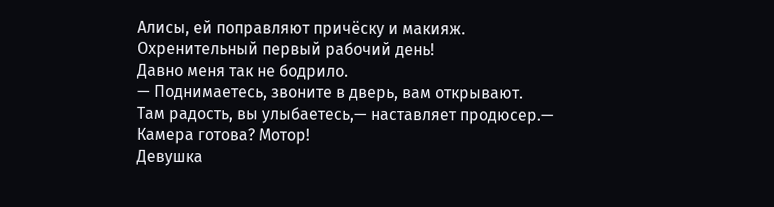Алисы, ей поправляют причёску и макияж.
Охренительный первый рабочий день!
Давно меня так не бодрило.
— Поднимаетесь, звоните в дверь, вам открывают. Там радость, вы улыбаетесь,— наставляет продюсер.— Камера готова? Мотор!
Девушка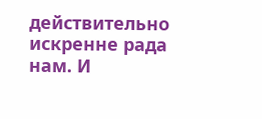действительно искренне рада нам. И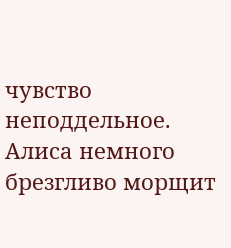чувство неподдельное.
Алиса немного брезгливо морщит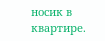носик в квартире.